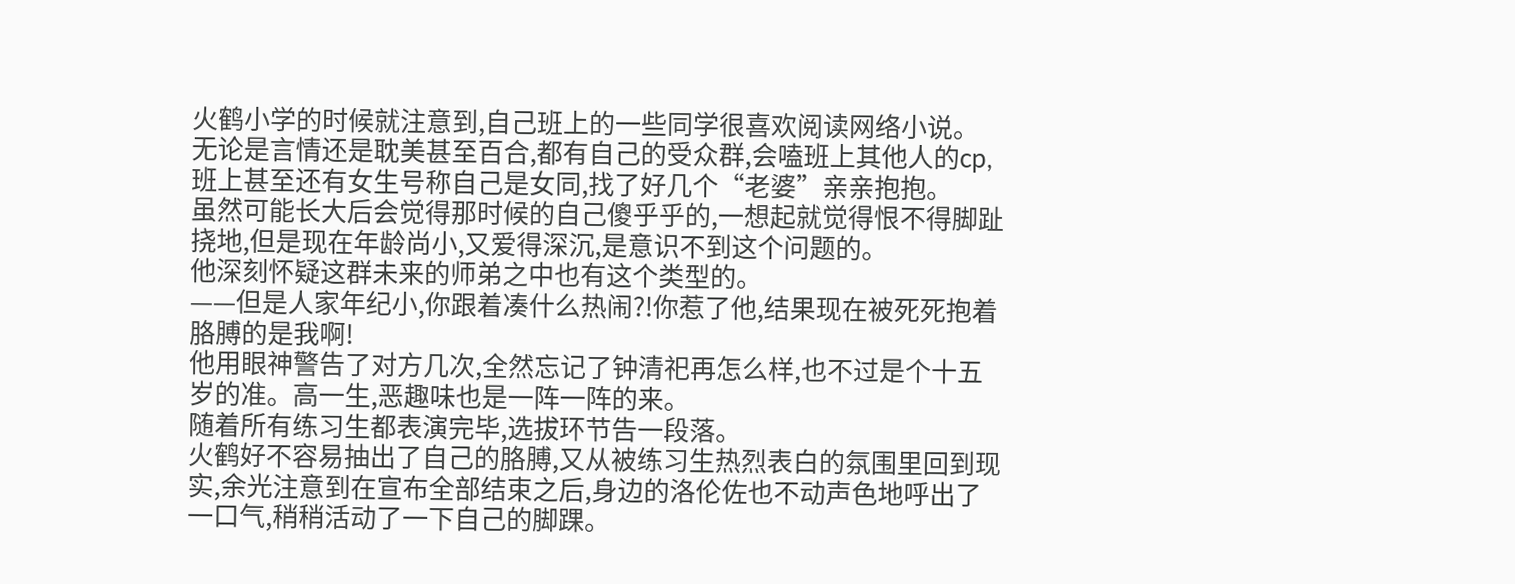火鹤小学的时候就注意到,自己班上的一些同学很喜欢阅读网络小说。
无论是言情还是耽美甚至百合,都有自己的受众群,会嗑班上其他人的cp,班上甚至还有女生号称自己是女同,找了好几个“老婆”亲亲抱抱。
虽然可能长大后会觉得那时候的自己傻乎乎的,一想起就觉得恨不得脚趾挠地,但是现在年龄尚小,又爱得深沉,是意识不到这个问题的。
他深刻怀疑这群未来的师弟之中也有这个类型的。
——但是人家年纪小,你跟着凑什么热闹?!你惹了他,结果现在被死死抱着胳膊的是我啊!
他用眼神警告了对方几次,全然忘记了钟清祀再怎么样,也不过是个十五岁的准。高一生,恶趣味也是一阵一阵的来。
随着所有练习生都表演完毕,选拔环节告一段落。
火鹤好不容易抽出了自己的胳膊,又从被练习生热烈表白的氛围里回到现实,余光注意到在宣布全部结束之后,身边的洛伦佐也不动声色地呼出了一口气,稍稍活动了一下自己的脚踝。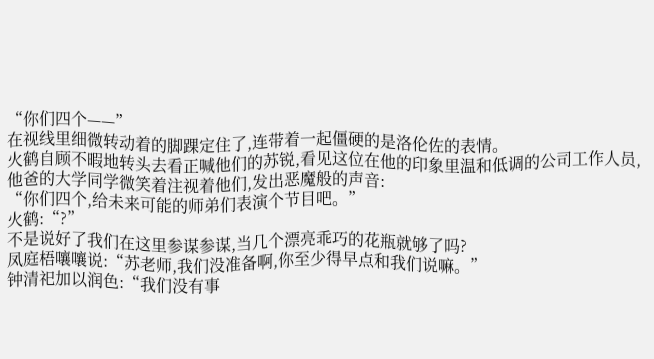“你们四个——”
在视线里细微转动着的脚踝定住了,连带着一起僵硬的是洛伦佐的表情。
火鹤自顾不暇地转头去看正喊他们的苏锐,看见这位在他的印象里温和低调的公司工作人员,他爸的大学同学微笑着注视着他们,发出恶魔般的声音:
“你们四个,给未来可能的师弟们表演个节目吧。”
火鹤:“?”
不是说好了我们在这里参谋参谋,当几个漂亮乖巧的花瓶就够了吗?
凤庭梧嚷嚷说:“苏老师,我们没准备啊,你至少得早点和我们说嘛。”
钟清祀加以润色:“我们没有事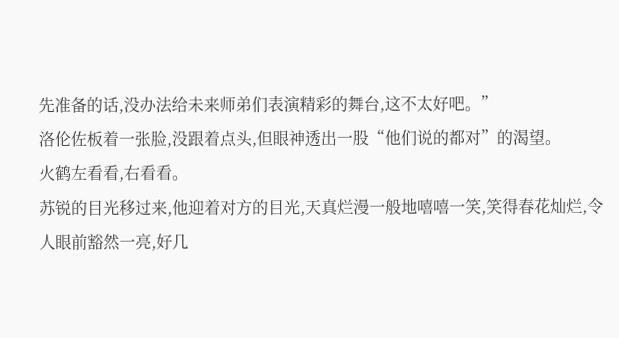先准备的话,没办法给未来师弟们表演精彩的舞台,这不太好吧。”
洛伦佐板着一张脸,没跟着点头,但眼神透出一股“他们说的都对”的渴望。
火鹤左看看,右看看。
苏锐的目光移过来,他迎着对方的目光,天真烂漫一般地嘻嘻一笑,笑得春花灿烂,令人眼前豁然一亮,好几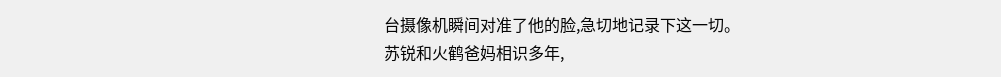台摄像机瞬间对准了他的脸,急切地记录下这一切。
苏锐和火鹤爸妈相识多年,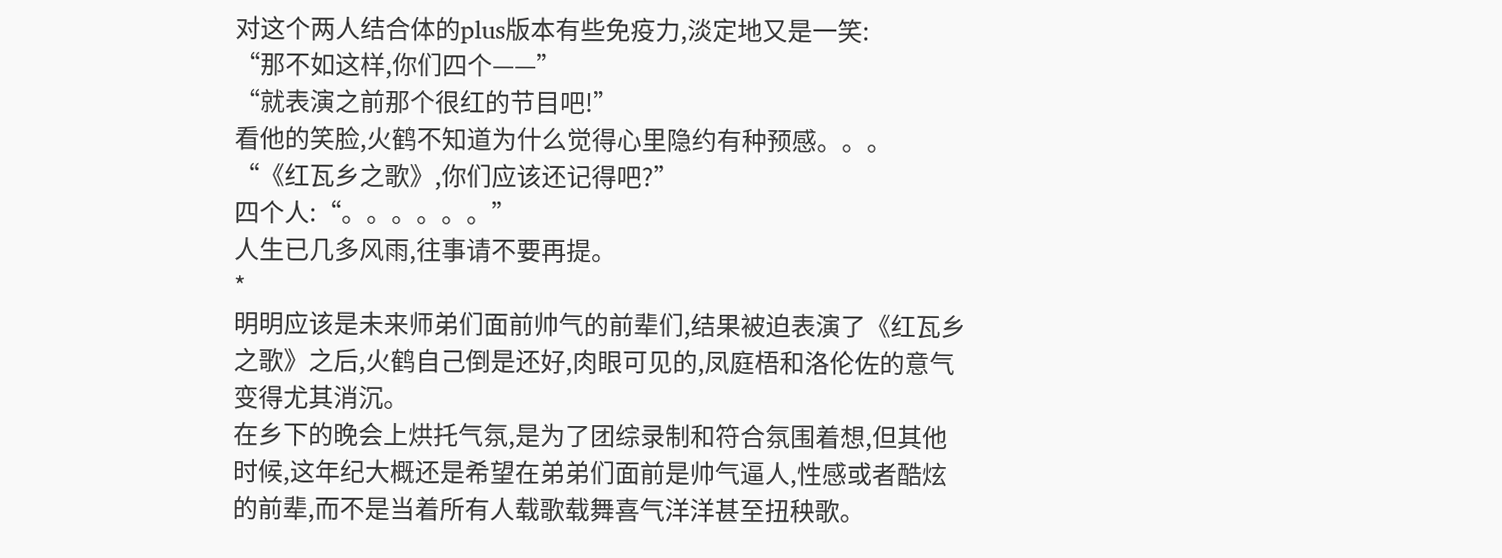对这个两人结合体的plus版本有些免疫力,淡定地又是一笑:
“那不如这样,你们四个——”
“就表演之前那个很红的节目吧!”
看他的笑脸,火鹤不知道为什么觉得心里隐约有种预感。。。
“《红瓦乡之歌》,你们应该还记得吧?”
四个人:“。。。。。。”
人生已几多风雨,往事请不要再提。
*
明明应该是未来师弟们面前帅气的前辈们,结果被迫表演了《红瓦乡之歌》之后,火鹤自己倒是还好,肉眼可见的,凤庭梧和洛伦佐的意气变得尤其消沉。
在乡下的晚会上烘托气氛,是为了团综录制和符合氛围着想,但其他时候,这年纪大概还是希望在弟弟们面前是帅气逼人,性感或者酷炫的前辈,而不是当着所有人载歌载舞喜气洋洋甚至扭秧歌。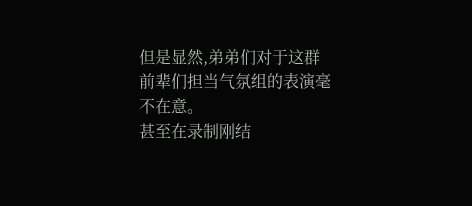但是显然,弟弟们对于这群前辈们担当气氛组的表演毫不在意。
甚至在录制刚结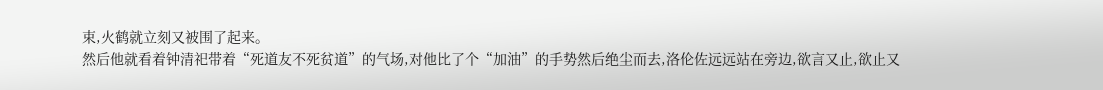束,火鹤就立刻又被围了起来。
然后他就看着钟清祀带着“死道友不死贫道”的气场,对他比了个“加油”的手势然后绝尘而去,洛伦佐远远站在旁边,欲言又止,欲止又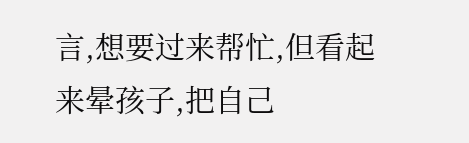言,想要过来帮忙,但看起来晕孩子,把自己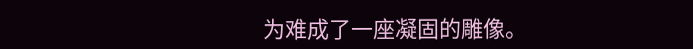为难成了一座凝固的雕像。